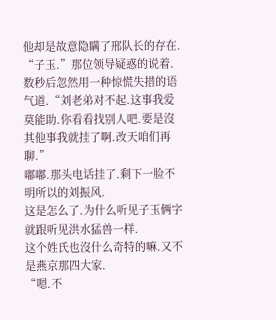他却是故意隐瞒了邢队长的存在.
“子玉.”那位领导疑惑的说着.数秒后忽然用一种惊慌失措的语气道.“刘老弟对不起.这事我爱莫能助.你看看找别人吧.要是沒其他事我就挂了啊.改天咱们再聊.”
嘟嘟.那头电话挂了.剩下一脸不明所以的刘振风.
这是怎么了.为什么听见子玉俩字就跟听见洪水猛兽一样.
这个姓氏也沒什么奇特的嘛.又不是燕京那四大家.
“嗯.不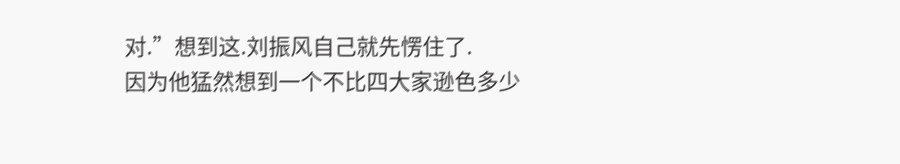对.”想到这.刘振风自己就先愣住了.
因为他猛然想到一个不比四大家逊色多少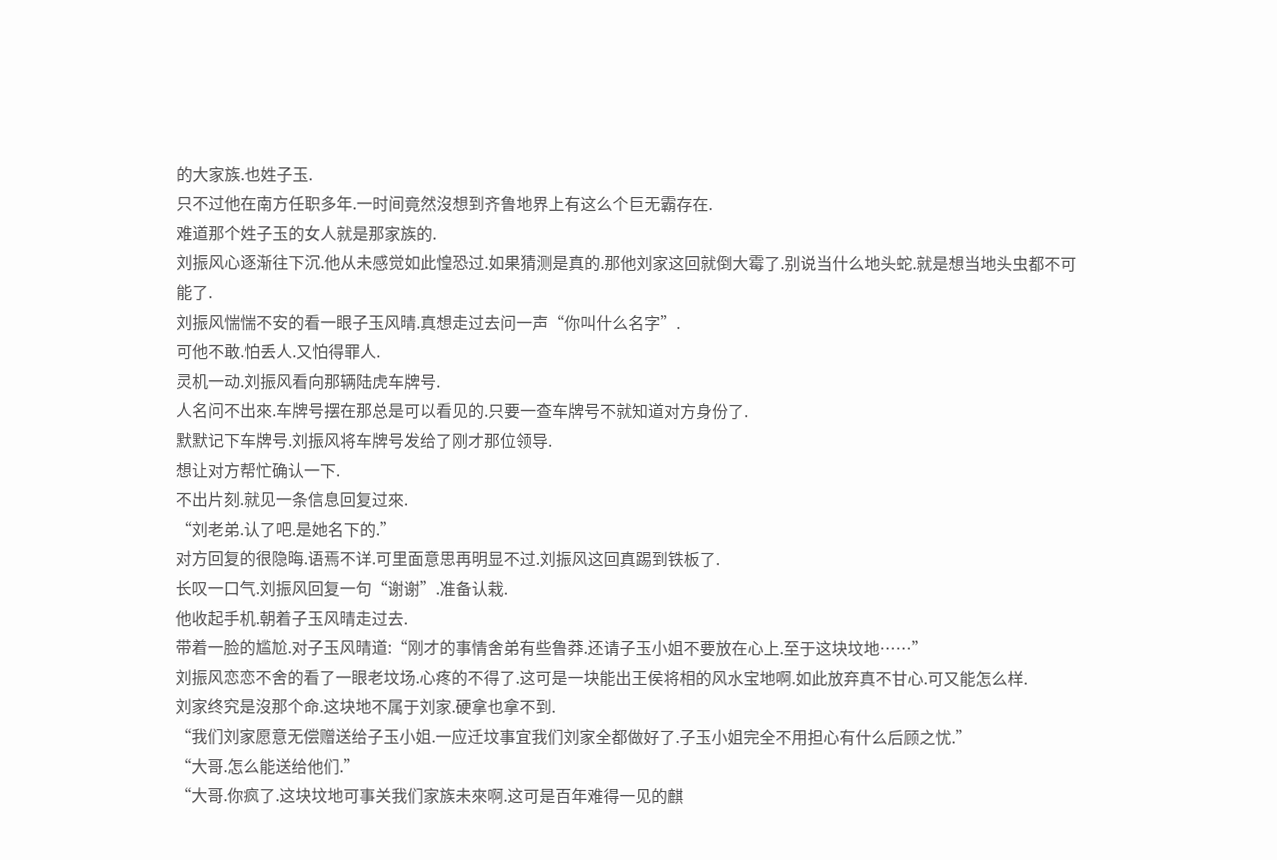的大家族.也姓子玉.
只不过他在南方任职多年.一时间竟然沒想到齐鲁地界上有这么个巨无霸存在.
难道那个姓子玉的女人就是那家族的.
刘振风心逐渐往下沉.他从未感觉如此惶恐过.如果猜测是真的.那他刘家这回就倒大霉了.别说当什么地头蛇.就是想当地头虫都不可能了.
刘振风惴惴不安的看一眼子玉风晴.真想走过去问一声“你叫什么名字”.
可他不敢.怕丢人.又怕得罪人.
灵机一动.刘振风看向那辆陆虎车牌号.
人名问不出來.车牌号摆在那总是可以看见的.只要一查车牌号不就知道对方身份了.
默默记下车牌号.刘振风将车牌号发给了刚才那位领导.
想让对方帮忙确认一下.
不出片刻.就见一条信息回复过來.
“刘老弟.认了吧.是她名下的.”
对方回复的很隐晦.语焉不详.可里面意思再明显不过.刘振风这回真踢到铁板了.
长叹一口气.刘振风回复一句“谢谢”.准备认栽.
他收起手机.朝着子玉风晴走过去.
带着一脸的尴尬.对子玉风晴道:“刚才的事情舍弟有些鲁莽.还请子玉小姐不要放在心上.至于这块坟地……”
刘振风恋恋不舍的看了一眼老坟场.心疼的不得了.这可是一块能出王侯将相的风水宝地啊.如此放弃真不甘心.可又能怎么样.
刘家终究是沒那个命.这块地不属于刘家.硬拿也拿不到.
“我们刘家愿意无偿赠送给子玉小姐.一应迁坟事宜我们刘家全都做好了.子玉小姐完全不用担心有什么后顾之忧.”
“大哥.怎么能送给他们.”
“大哥.你疯了.这块坟地可事关我们家族未來啊.这可是百年难得一见的麒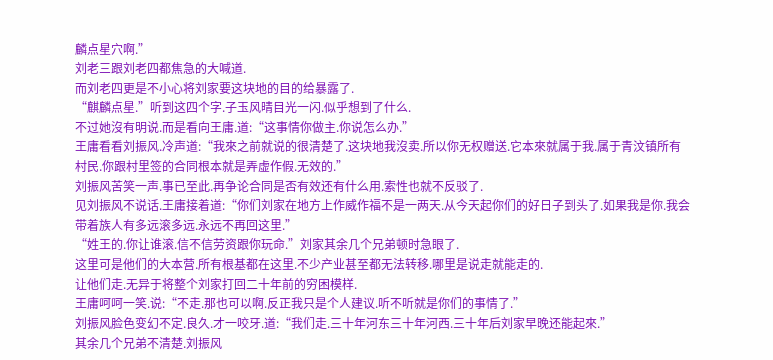麟点星穴啊.”
刘老三跟刘老四都焦急的大喊道.
而刘老四更是不小心将刘家要这块地的目的给暴露了.
“麒麟点星.”听到这四个字.子玉风晴目光一闪.似乎想到了什么.
不过她沒有明说.而是看向王庸.道:“这事情你做主.你说怎么办.”
王庸看看刘振风.冷声道:“我來之前就说的很清楚了.这块地我沒卖.所以你无权赠送.它本來就属于我.属于青汶镇所有村民.你跟村里签的合同根本就是弄虚作假.无效的.”
刘振风苦笑一声.事已至此.再争论合同是否有效还有什么用.索性也就不反驳了.
见刘振风不说话.王庸接着道:“你们刘家在地方上作威作福不是一两天.从今天起你们的好日子到头了.如果我是你.我会带着族人有多远滚多远.永远不再回这里.”
“姓王的.你让谁滚.信不信劳资跟你玩命.”刘家其余几个兄弟顿时急眼了.
这里可是他们的大本营.所有根基都在这里.不少产业甚至都无法转移.哪里是说走就能走的.
让他们走.无异于将整个刘家打回二十年前的穷困模样.
王庸呵呵一笑.说:“不走.那也可以啊.反正我只是个人建议.听不听就是你们的事情了.”
刘振风脸色变幻不定.良久.才一咬牙.道:“我们走.三十年河东三十年河西.三十年后刘家早晚还能起來.”
其余几个兄弟不清楚.刘振风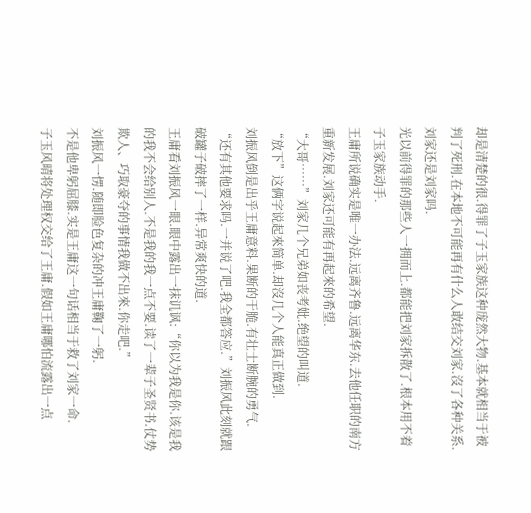却是清楚的很.得罪了子玉家族这种庞然大物.基本就相当于被判了死刑.在本地不可能再有什么人敢结交刘家.沒了各种关系.刘家还是刘家吗.
光以前得罪的那些人一拥而上.都能把刘家拆散了.根本用不着子玉家族动手.
王庸所说确实是唯一办法.远离齐鲁.远离华东.去他任职的南方重新发展.刘家还可能有再起來的希望.
“大哥……”刘家几个兄弟如丧考妣.绝望的叫道.
“放下”这俩字说起來简单.却沒几个人能真正做到.
刘振风倒是出乎王庸意料.果断的干脆.有壮士断腕的勇气.
“还有其他要求吗.一并说了吧.我全都答应.”刘振风此刻就跟破罐子破摔了一样.异常爽快的道.
王庸看刘振风一眼.眼中露出一抹讥讽:“你以为我是你.该是我的我不会给别人.不是我的我一点不要.读了一辈子圣贤书.仗势欺人、巧取豪夺的事情我做不出來.你走吧.”
刘振风一愣.随即脸色复杂的冲王庸鞠了一躬.
不是他卑躬屈膝.实是王庸这一句话相当于救了刘家一命.
子玉风晴将处理权交给了王庸.假如王庸哪怕流露出一点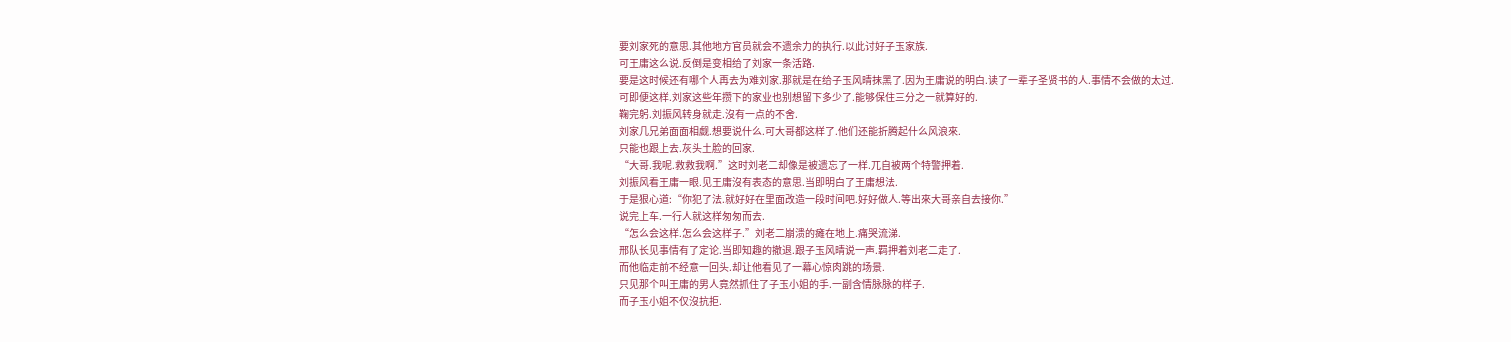要刘家死的意思.其他地方官员就会不遗余力的执行.以此讨好子玉家族.
可王庸这么说.反倒是变相给了刘家一条活路.
要是这时候还有哪个人再去为难刘家.那就是在给子玉风晴抹黑了.因为王庸说的明白.读了一辈子圣贤书的人.事情不会做的太过.
可即便这样.刘家这些年攒下的家业也别想留下多少了.能够保住三分之一就算好的.
鞠完躬.刘振风转身就走.沒有一点的不舍.
刘家几兄弟面面相觑.想要说什么.可大哥都这样了.他们还能折腾起什么风浪來.
只能也跟上去.灰头土脸的回家.
“大哥.我呢.救救我啊.”这时刘老二却像是被遗忘了一样.兀自被两个特警押着.
刘振风看王庸一眼.见王庸沒有表态的意思.当即明白了王庸想法.
于是狠心道:“你犯了法.就好好在里面改造一段时间吧.好好做人.等出來大哥亲自去接你.”
说完上车.一行人就这样匆匆而去.
“怎么会这样.怎么会这样子.”刘老二崩溃的瘫在地上.痛哭流涕.
邢队长见事情有了定论.当即知趣的撤退.跟子玉风晴说一声.羁押着刘老二走了.
而他临走前不经意一回头.却让他看见了一幕心惊肉跳的场景.
只见那个叫王庸的男人竟然抓住了子玉小姐的手.一副含情脉脉的样子.
而子玉小姐不仅沒抗拒.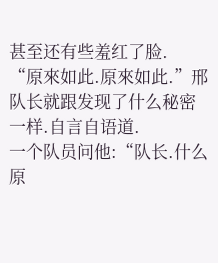甚至还有些羞红了脸.
“原來如此.原來如此.”邢队长就跟发现了什么秘密一样.自言自语道.
一个队员问他:“队长.什么原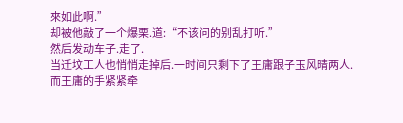來如此啊.”
却被他敲了一个爆栗.道:“不该问的别乱打听.”
然后发动车子.走了.
当迁坟工人也悄悄走掉后.一时间只剩下了王庸跟子玉风晴两人.
而王庸的手紧紧牵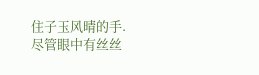住子玉风晴的手.尽管眼中有丝丝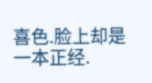喜色.脸上却是一本正经.